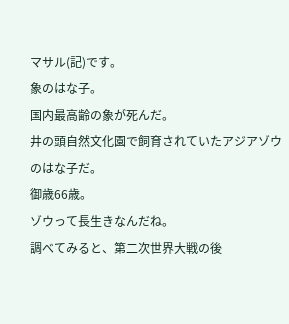マサル(記)です。
象のはな子。
国内最高齢の象が死んだ。
井の頭自然文化園で飼育されていたアジアゾウのはな子だ。
御歳66歳。
ゾウって長生きなんだね。
調べてみると、第二次世界大戦の後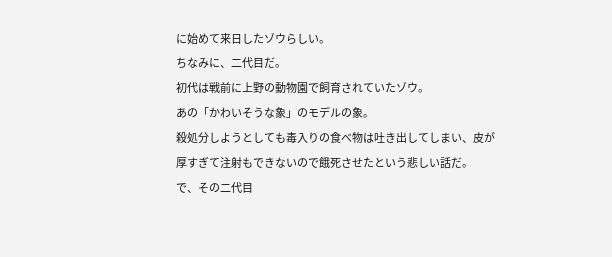に始めて来日したゾウらしい。
ちなみに、二代目だ。
初代は戦前に上野の動物園で飼育されていたゾウ。
あの「かわいそうな象」のモデルの象。
殺処分しようとしても毒入りの食べ物は吐き出してしまい、皮が厚すぎて注射もできないので餓死させたという悲しい話だ。
で、その二代目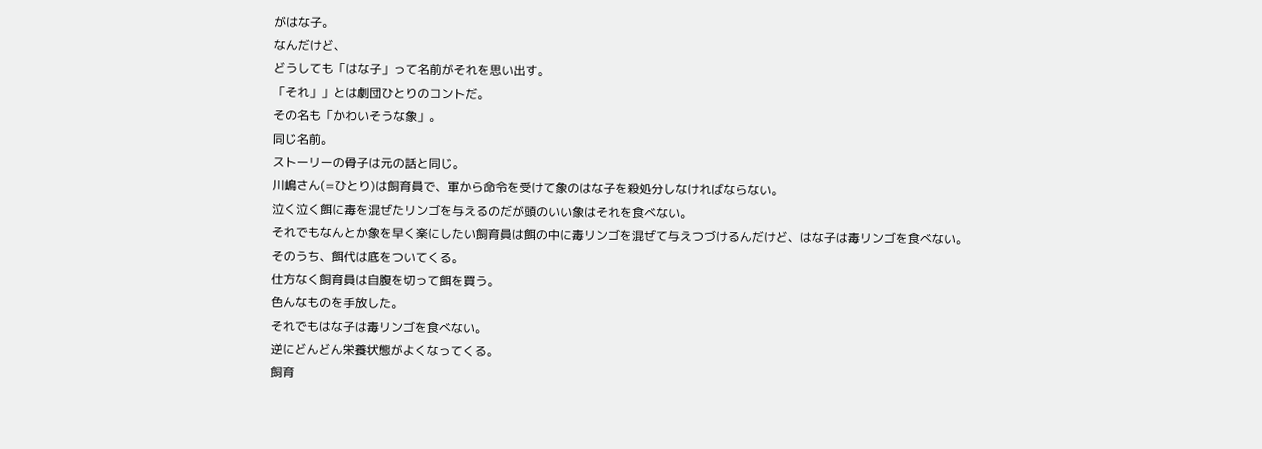がはな子。
なんだけど、
どうしても「はな子」って名前がそれを思い出す。
「それ」」とは劇団ひとりのコントだ。
その名も「かわいそうな象」。
同じ名前。
ストーリーの骨子は元の話と同じ。
川嶋さん(=ひとり)は飼育員で、軍から命令を受けて象のはな子を殺処分しなければならない。
泣く泣く餌に毒を混ぜたリンゴを与えるのだが頭のいい象はそれを食べない。
それでもなんとか象を早く楽にしたい飼育員は餌の中に毒リンゴを混ぜて与えつづけるんだけど、はな子は毒リンゴを食べない。
そのうち、餌代は底をついてくる。
仕方なく飼育員は自腹を切って餌を買う。
色んなものを手放した。
それでもはな子は毒リンゴを食べない。
逆にどんどん栄養状態がよくなってくる。
飼育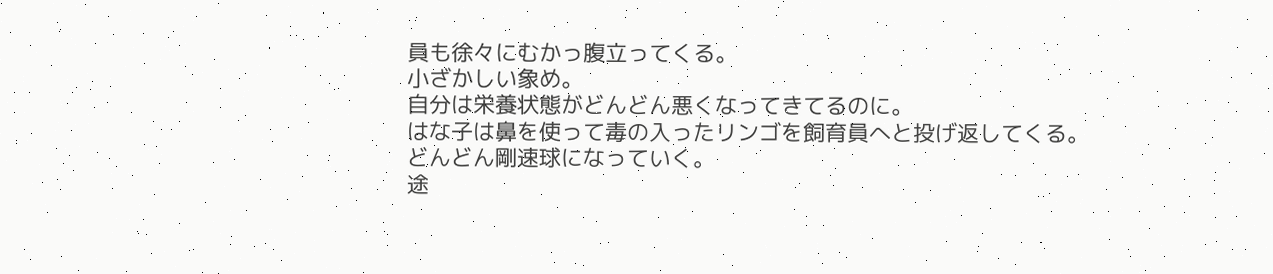員も徐々にむかっ腹立ってくる。
小ざかしい象め。
自分は栄養状態がどんどん悪くなってきてるのに。
はな子は鼻を使って毒の入ったリンゴを飼育員へと投げ返してくる。
どんどん剛速球になっていく。
途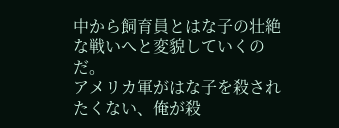中から飼育員とはな子の壮絶な戦いへと変貌していくのだ。
アメリカ軍がはな子を殺されたくない、俺が殺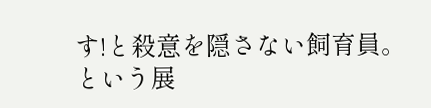す!と殺意を隠さない飼育員。
という展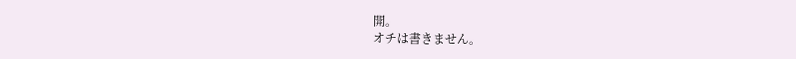開。
オチは書きません。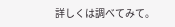詳しくは調べてみて。